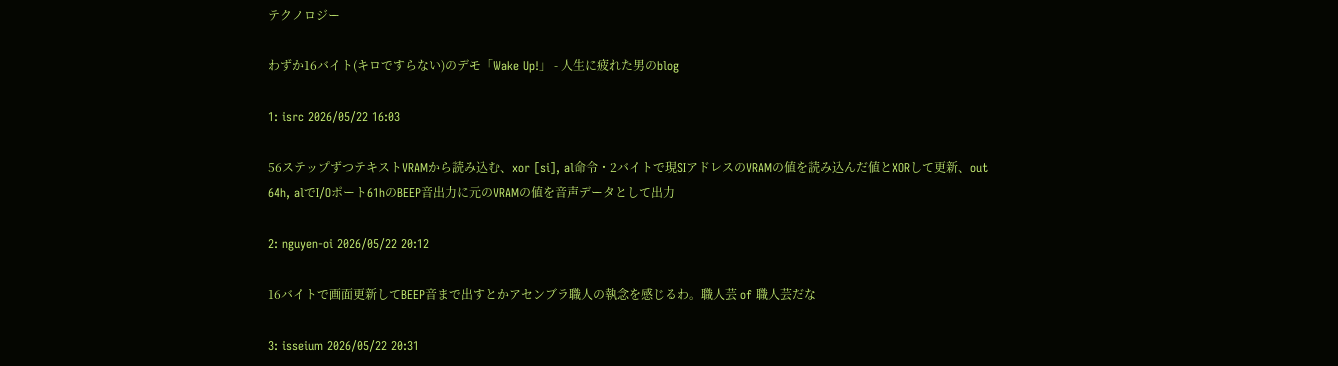テクノロジー

わずか16バイト(キロですらない)のデモ「Wake Up!」 - 人生に疲れた男のblog

1: isrc 2026/05/22 16:03

56ステップずつテキストVRAMから読み込む、xor [si], al命令・2バイトで現SIアドレスのVRAMの値を読み込んだ値とXORして更新、out 64h, alでI/Oポート61hのBEEP音出力に元のVRAMの値を音声データとして出力

2: nguyen-oi 2026/05/22 20:12

16バイトで画面更新してBEEP音まで出すとかアセンブラ職人の執念を感じるわ。職人芸 of 職人芸だな

3: isseium 2026/05/22 20:31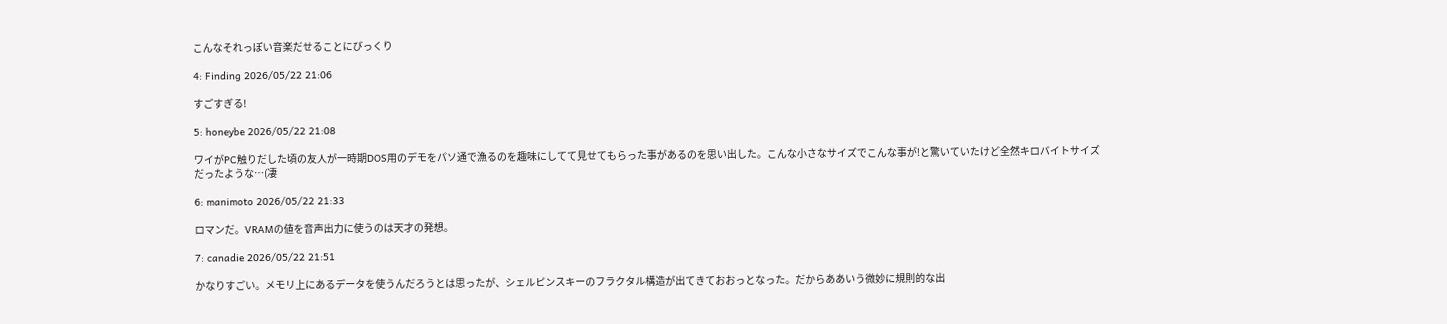こんなそれっぽい音楽だせることにびっくり

4: Finding 2026/05/22 21:06

すごすぎる!

5: honeybe 2026/05/22 21:08

ワイがPC触りだした頃の友人が一時期DOS用のデモをパソ通で漁るのを趣味にしてて見せてもらった事があるのを思い出した。こんな小さなサイズでこんな事が!と驚いていたけど全然キロバイトサイズだったような…(凄

6: manimoto 2026/05/22 21:33

ロマンだ。VRAMの値を音声出力に使うのは天才の発想。

7: canadie 2026/05/22 21:51

かなりすごい。メモリ上にあるデータを使うんだろうとは思ったが、シェルピンスキーのフラクタル構造が出てきておおっとなった。だからああいう微妙に規則的な出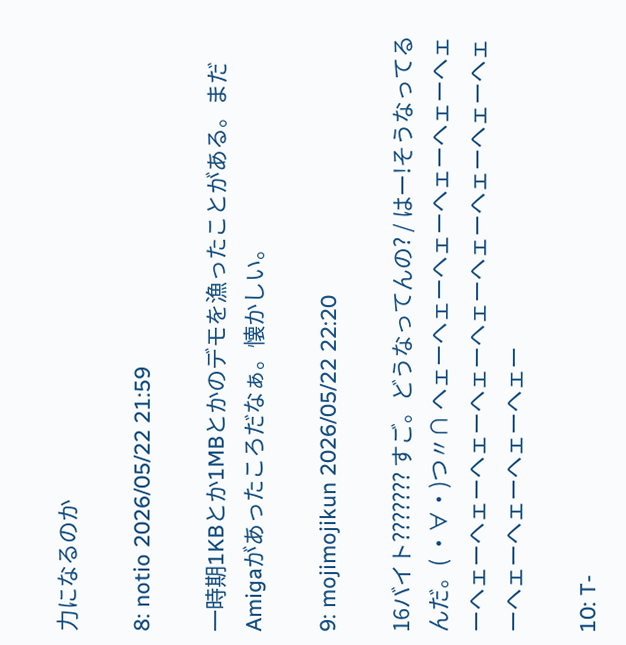力になるのか

8: notio 2026/05/22 21:59

一時期1KBとか1MBとかのデモを漁ったことがある。まだAmigaがあったころだなぁ。懐かしい。

9: mojimojikun 2026/05/22 22:20

16バイト??????? すご。どうなってんの? / はー!そうなってるんだ。( ・∀・)つ〃∩ ヘェーヘェーヘェーヘェーヘェーヘェーヘェーヘェーヘェーヘェーヘェーヘェーヘェーヘェーヘェーヘェーヘェーヘェーヘェー

10: T-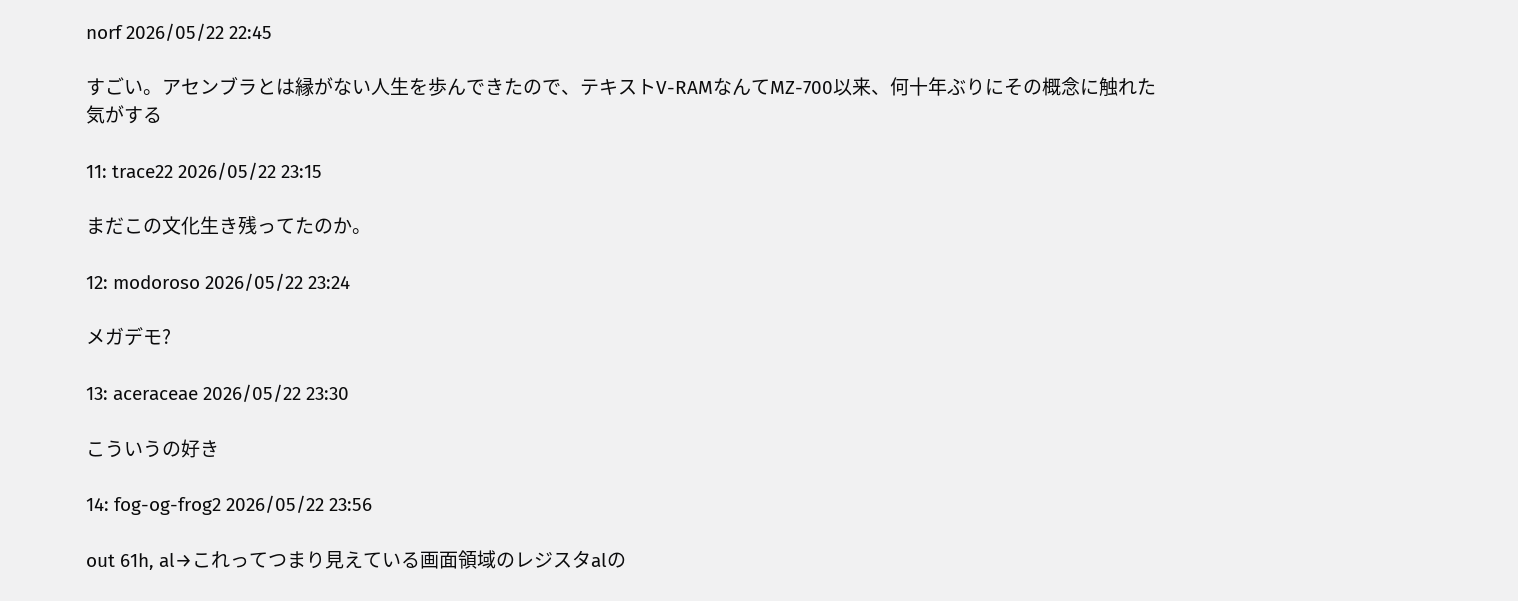norf 2026/05/22 22:45

すごい。アセンブラとは縁がない人生を歩んできたので、テキストV-RAMなんてMZ-700以来、何十年ぶりにその概念に触れた気がする

11: trace22 2026/05/22 23:15

まだこの文化生き残ってたのか。

12: modoroso 2026/05/22 23:24

メガデモ?

13: aceraceae 2026/05/22 23:30

こういうの好き

14: fog-og-frog2 2026/05/22 23:56

out 61h, al→これってつまり見えている画面領域のレジスタalの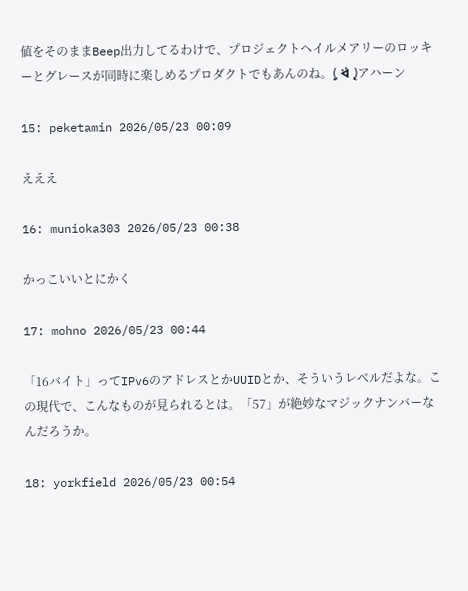値をそのままBeep出力してるわけで、プロジェクトヘイルメアリーのロッキーとグレースが同時に楽しめるプロダクトでもあんのね。(̨̡ ᐛ )̧̢アハーン

15: peketamin 2026/05/23 00:09

えええ

16: munioka303 2026/05/23 00:38

かっこいいとにかく

17: mohno 2026/05/23 00:44

「16バイト」ってIPv6のアドレスとかUUIDとか、そういうレベルだよな。この現代で、こんなものが見られるとは。「57」が絶妙なマジックナンバーなんだろうか。

18: yorkfield 2026/05/23 00:54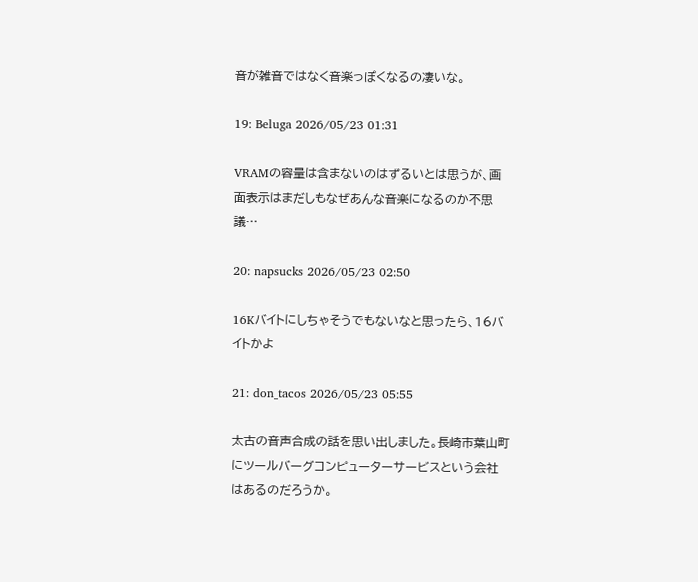音が雑音ではなく音楽っぽくなるの凄いな。

19: Beluga 2026/05/23 01:31

VRAMの容量は含まないのはずるいとは思うが、画面表示はまだしもなぜあんな音楽になるのか不思議…

20: napsucks 2026/05/23 02:50

16Kバイトにしちゃそうでもないなと思ったら、16バイトかよ

21: don_tacos 2026/05/23 05:55

太古の音声合成の話を思い出しました。長崎市葉山町にツールバーグコンピューターサービスという会社はあるのだろうか。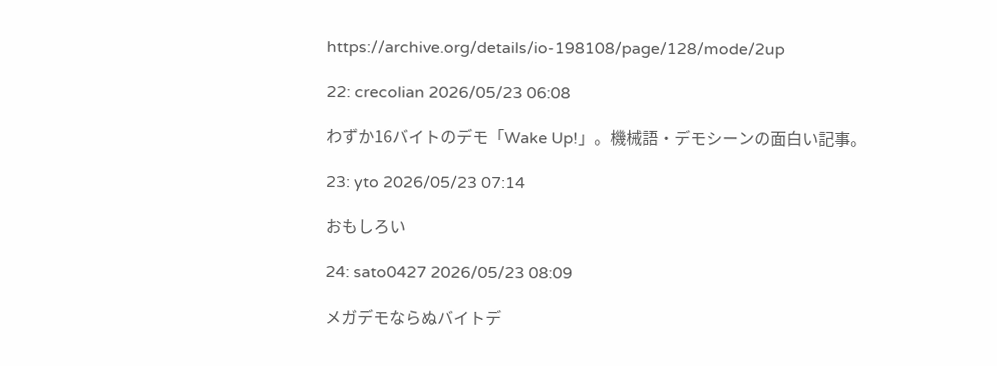https://archive.org/details/io-198108/page/128/mode/2up

22: crecolian 2026/05/23 06:08

わずか16バイトのデモ「Wake Up!」。機械語・デモシーンの面白い記事。

23: yto 2026/05/23 07:14

おもしろい

24: sato0427 2026/05/23 08:09

メガデモならぬバイトデ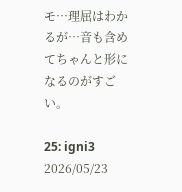モ…理屈はわかるが…音も含めてちゃんと形になるのがすごい。

25: igni3 2026/05/23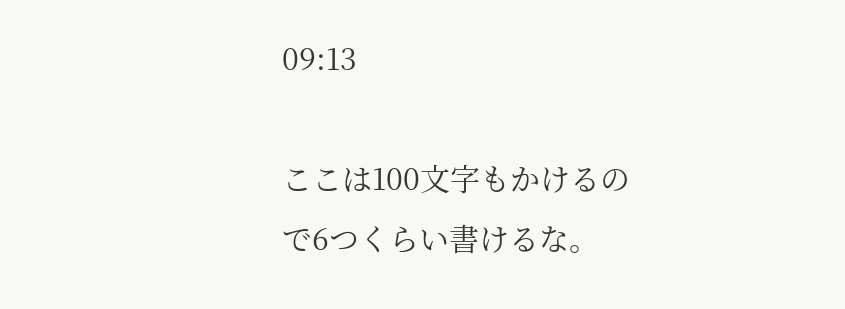09:13

ここは100文字もかけるので6つくらい書けるな。